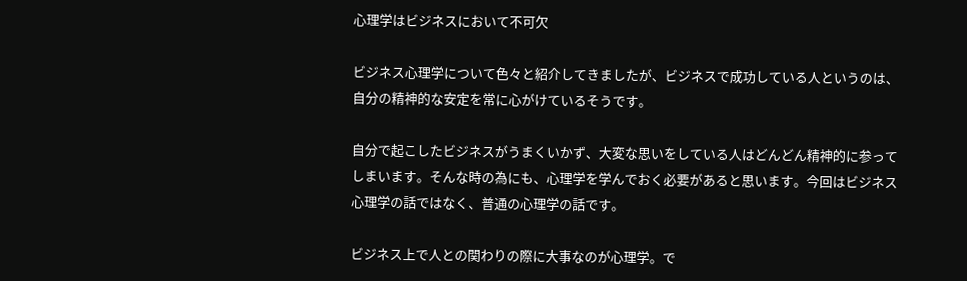心理学はビジネスにおいて不可欠

ビジネス心理学について色々と紹介してきましたが、ビジネスで成功している人というのは、自分の精神的な安定を常に心がけているそうです。

自分で起こしたビジネスがうまくいかず、大変な思いをしている人はどんどん精神的に参ってしまいます。そんな時の為にも、心理学を学んでおく必要があると思います。今回はビジネス心理学の話ではなく、普通の心理学の話です。

ビジネス上で人との関わりの際に大事なのが心理学。で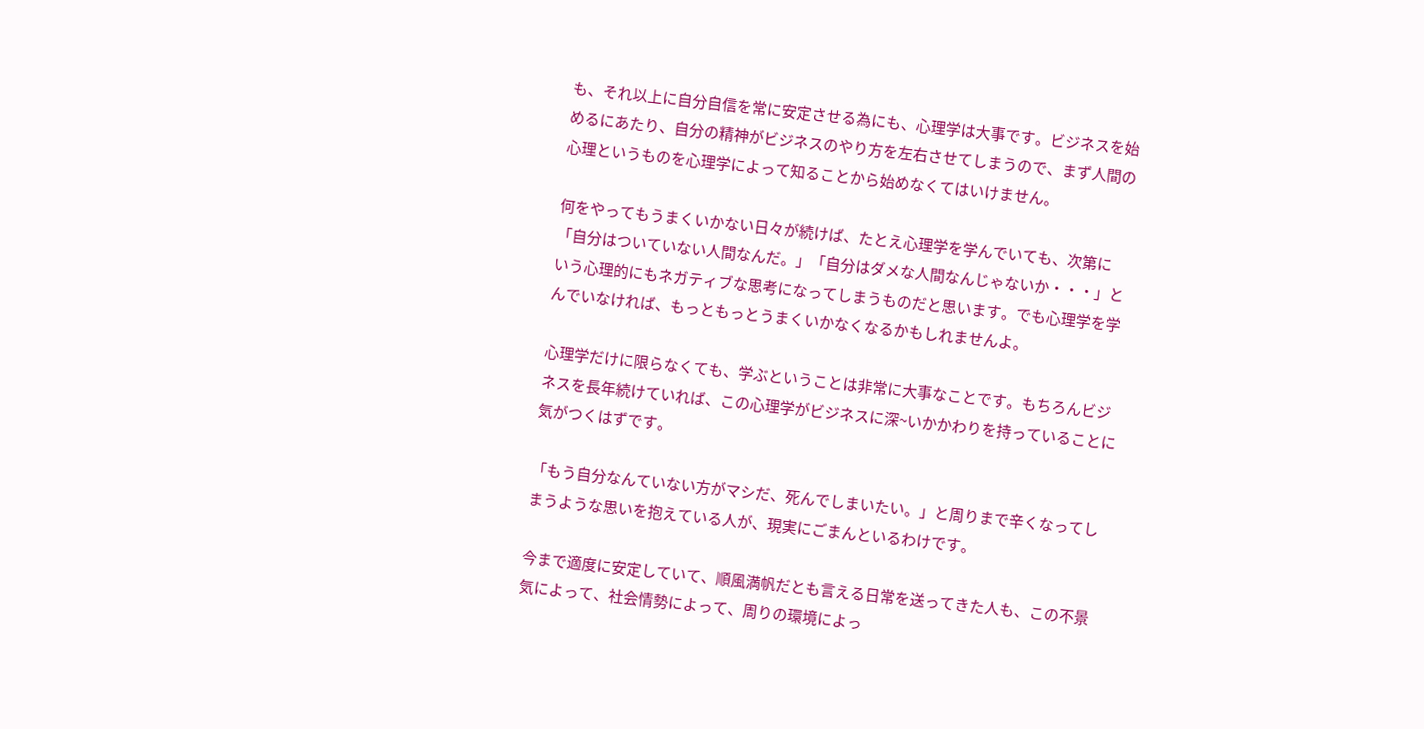も、それ以上に自分自信を常に安定させる為にも、心理学は大事です。ビジネスを始めるにあたり、自分の精神がビジネスのやり方を左右させてしまうので、まず人間の心理というものを心理学によって知ることから始めなくてはいけません。

何をやってもうまくいかない日々が続けば、たとえ心理学を学んでいても、次第に「自分はついていない人間なんだ。」「自分はダメな人間なんじゃないか・・・」という心理的にもネガティブな思考になってしまうものだと思います。でも心理学を学んでいなければ、もっともっとうまくいかなくなるかもしれませんよ。

心理学だけに限らなくても、学ぶということは非常に大事なことです。もちろんビジネスを長年続けていれば、この心理学がビジネスに深~いかかわりを持っていることに気がつくはずです。

「もう自分なんていない方がマシだ、死んでしまいたい。」と周りまで辛くなってしまうような思いを抱えている人が、現実にごまんといるわけです。

今まで適度に安定していて、順風満帆だとも言える日常を送ってきた人も、この不景気によって、社会情勢によって、周りの環境によっ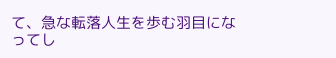て、急な転落人生を歩む羽目になってし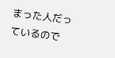まった人だっているので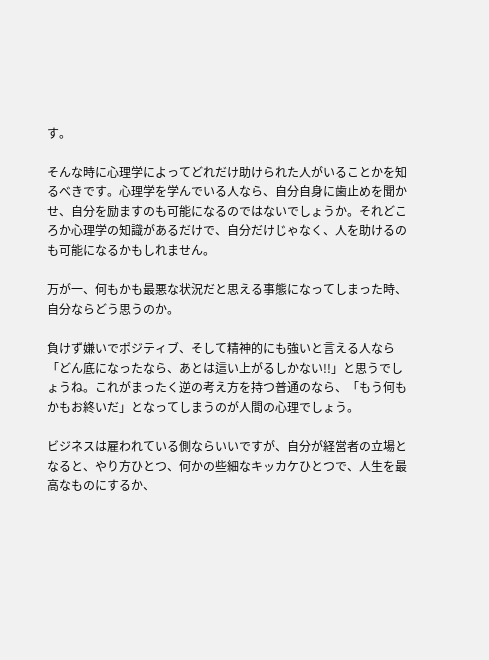す。

そんな時に心理学によってどれだけ助けられた人がいることかを知るべきです。心理学を学んでいる人なら、自分自身に歯止めを聞かせ、自分を励ますのも可能になるのではないでしょうか。それどころか心理学の知識があるだけで、自分だけじゃなく、人を助けるのも可能になるかもしれません。

万が一、何もかも最悪な状況だと思える事態になってしまった時、自分ならどう思うのか。

負けず嫌いでポジティブ、そして精神的にも強いと言える人なら「どん底になったなら、あとは這い上がるしかない!!」と思うでしょうね。これがまったく逆の考え方を持つ普通のなら、「もう何もかもお終いだ」となってしまうのが人間の心理でしょう。

ビジネスは雇われている側ならいいですが、自分が経営者の立場となると、やり方ひとつ、何かの些細なキッカケひとつで、人生を最高なものにするか、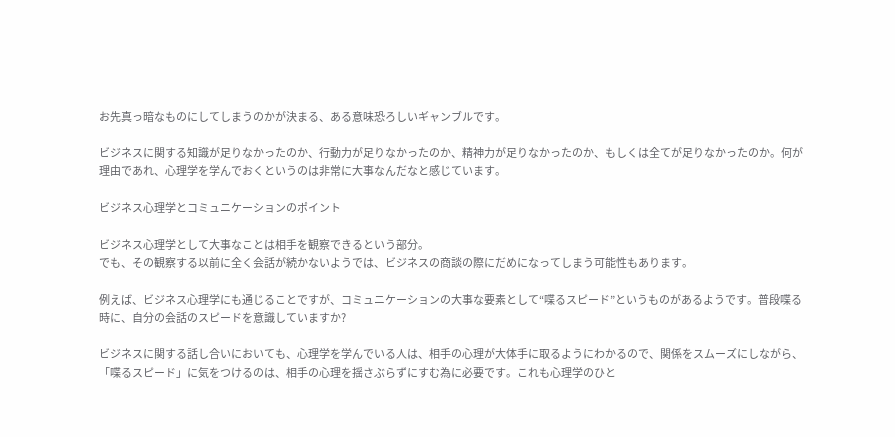お先真っ暗なものにしてしまうのかが決まる、ある意味恐ろしいギャンブルです。

ビジネスに関する知識が足りなかったのか、行動力が足りなかったのか、精神力が足りなかったのか、もしくは全てが足りなかったのか。何が理由であれ、心理学を学んでおくというのは非常に大事なんだなと感じています。

ビジネス心理学とコミュニケーションのポイント

ビジネス心理学として大事なことは相手を観察できるという部分。
でも、その観察する以前に全く会話が続かないようでは、ビジネスの商談の際にだめになってしまう可能性もあります。

例えば、ビジネス心理学にも通じることですが、コミュニケーションの大事な要素として“喋るスピード”というものがあるようです。普段喋る時に、自分の会話のスピードを意識していますか?

ビジネスに関する話し合いにおいても、心理学を学んでいる人は、相手の心理が大体手に取るようにわかるので、関係をスムーズにしながら、「喋るスピード」に気をつけるのは、相手の心理を揺さぶらずにすむ為に必要です。これも心理学のひと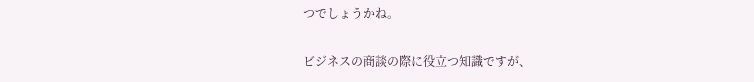つでしょうかね。

ビジネスの商談の際に役立つ知識ですが、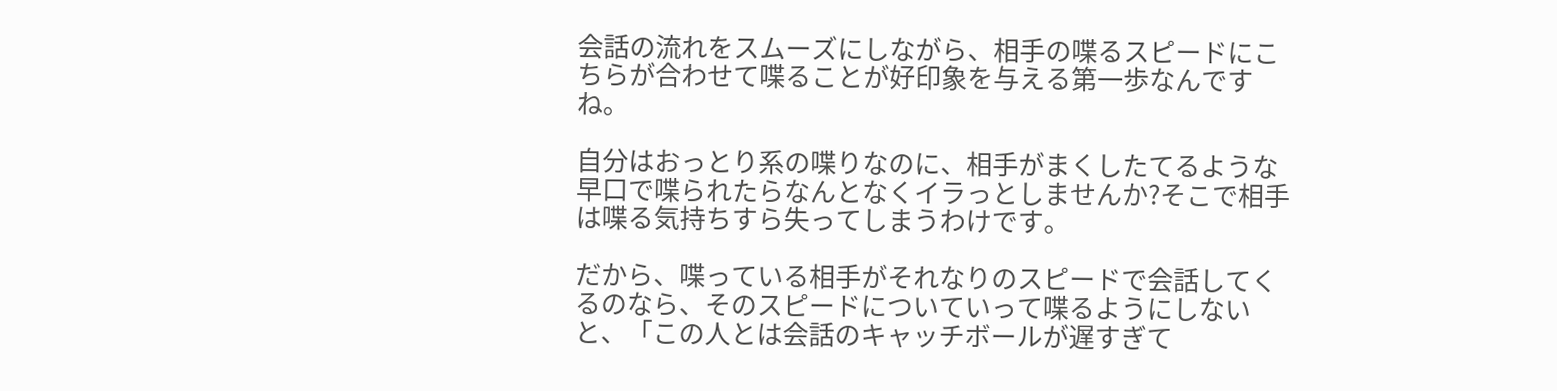会話の流れをスムーズにしながら、相手の喋るスピードにこちらが合わせて喋ることが好印象を与える第一歩なんですね。

自分はおっとり系の喋りなのに、相手がまくしたてるような早口で喋られたらなんとなくイラっとしませんか?そこで相手は喋る気持ちすら失ってしまうわけです。

だから、喋っている相手がそれなりのスピードで会話してくるのなら、そのスピードについていって喋るようにしないと、「この人とは会話のキャッチボールが遅すぎて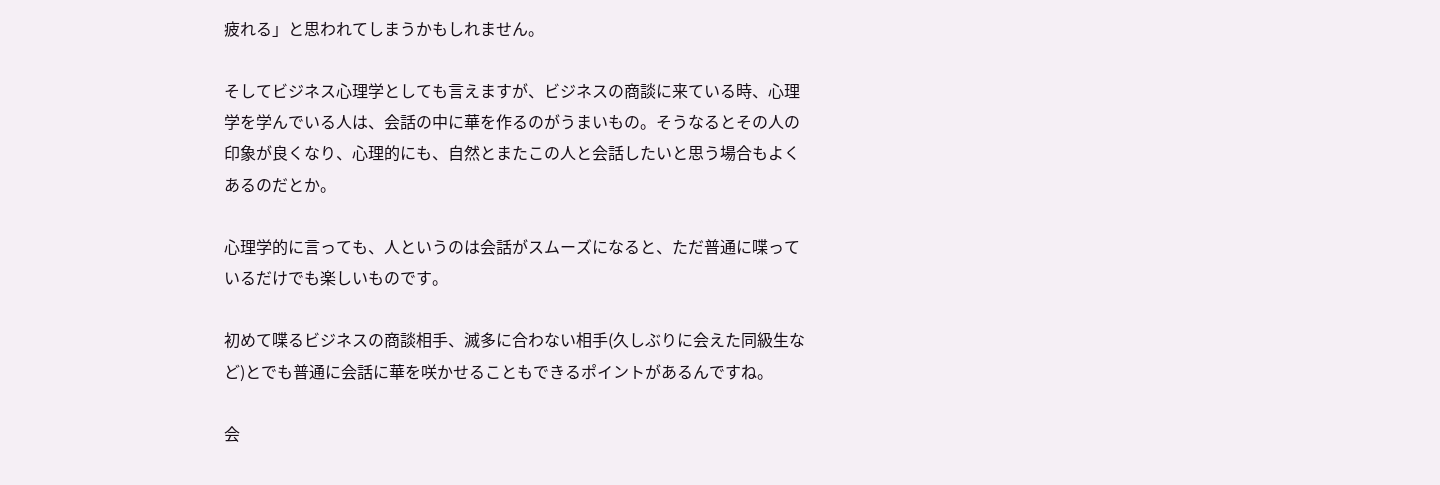疲れる」と思われてしまうかもしれません。

そしてビジネス心理学としても言えますが、ビジネスの商談に来ている時、心理学を学んでいる人は、会話の中に華を作るのがうまいもの。そうなるとその人の印象が良くなり、心理的にも、自然とまたこの人と会話したいと思う場合もよくあるのだとか。

心理学的に言っても、人というのは会話がスムーズになると、ただ普通に喋っているだけでも楽しいものです。

初めて喋るビジネスの商談相手、滅多に合わない相手(久しぶりに会えた同級生など)とでも普通に会話に華を咲かせることもできるポイントがあるんですね。

会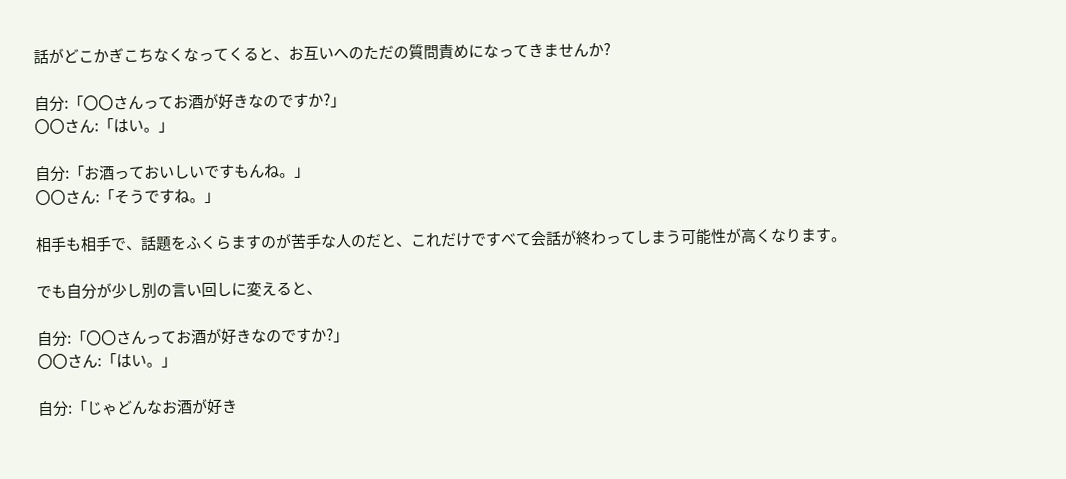話がどこかぎこちなくなってくると、お互いへのただの質問責めになってきませんか?

自分:「〇〇さんってお酒が好きなのですか?」
〇〇さん:「はい。」

自分:「お酒っておいしいですもんね。」
〇〇さん:「そうですね。」

相手も相手で、話題をふくらますのが苦手な人のだと、これだけですべて会話が終わってしまう可能性が高くなります。

でも自分が少し別の言い回しに変えると、

自分:「〇〇さんってお酒が好きなのですか?」
〇〇さん:「はい。」

自分:「じゃどんなお酒が好き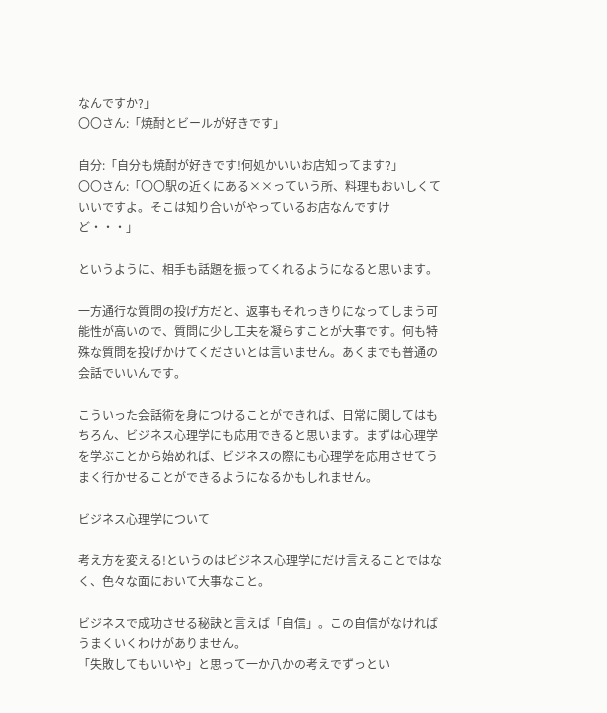なんですか?」
〇〇さん:「焼酎とビールが好きです」

自分:「自分も焼酎が好きです!何処かいいお店知ってます?」
〇〇さん:「〇〇駅の近くにある××っていう所、料理もおいしくていいですよ。そこは知り合いがやっているお店なんですけど・・・」

というように、相手も話題を振ってくれるようになると思います。

一方通行な質問の投げ方だと、返事もそれっきりになってしまう可能性が高いので、質問に少し工夫を凝らすことが大事です。何も特殊な質問を投げかけてくださいとは言いません。あくまでも普通の会話でいいんです。

こういった会話術を身につけることができれば、日常に関してはもちろん、ビジネス心理学にも応用できると思います。まずは心理学を学ぶことから始めれば、ビジネスの際にも心理学を応用させてうまく行かせることができるようになるかもしれません。

ビジネス心理学について

考え方を変える!というのはビジネス心理学にだけ言えることではなく、色々な面において大事なこと。

ビジネスで成功させる秘訣と言えば「自信」。この自信がなければうまくいくわけがありません。
「失敗してもいいや」と思って一か八かの考えでずっとい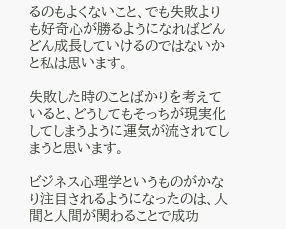るのもよくないこと、でも失敗よりも好奇心が勝るようになればどんどん成長していけるのではないかと私は思います。

失敗した時のことばかりを考えていると、どうしてもそっちが現実化してしまうように運気が流されてしまうと思います。

ビジネス心理学というものがかなり注目されるようになったのは、人間と人間が関わることで成功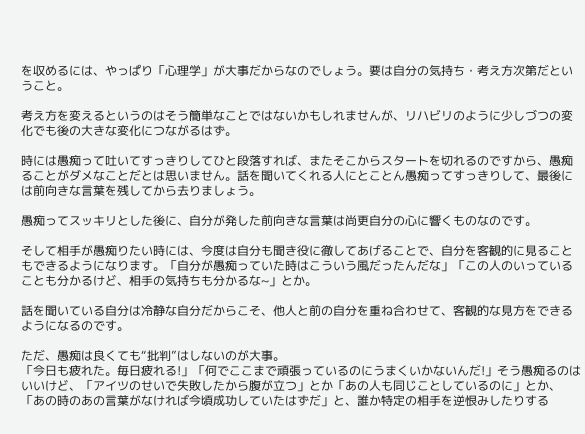を収めるには、やっぱり「心理学」が大事だからなのでしょう。要は自分の気持ち・考え方次第だということ。

考え方を変えるというのはそう簡単なことではないかもしれませんが、リハビリのように少しづつの変化でも後の大きな変化につながるはず。

時には愚痴って吐いてすっきりしてひと段落すれば、またそこからスタートを切れるのですから、愚痴ることがダメなことだとは思いません。話を聞いてくれる人にとことん愚痴ってすっきりして、最後には前向きな言葉を残してから去りましょう。

愚痴ってスッキリとした後に、自分が発した前向きな言葉は尚更自分の心に響くものなのです。

そして相手が愚痴りたい時には、今度は自分も聞き役に徹してあげることで、自分を客観的に見ることもできるようになります。「自分が愚痴っていた時はこういう風だったんだな」「この人のいっていることも分かるけど、相手の気持ちも分かるな~」とか。

話を聞いている自分は冷静な自分だからこそ、他人と前の自分を重ね合わせて、客観的な見方をできるようになるのです。

ただ、愚痴は良くても“批判”はしないのが大事。
「今日も疲れた。毎日疲れる!」「何でここまで頑張っているのにうまくいかないんだ!」そう愚痴るのはいいけど、「アイツのせいで失敗したから腹が立つ」とか「あの人も同じことしているのに」とか、「あの時のあの言葉がなければ今頃成功していたはずだ」と、誰か特定の相手を逆恨みしたりする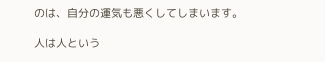のは、自分の運気も悪くしてしまいます。

人は人という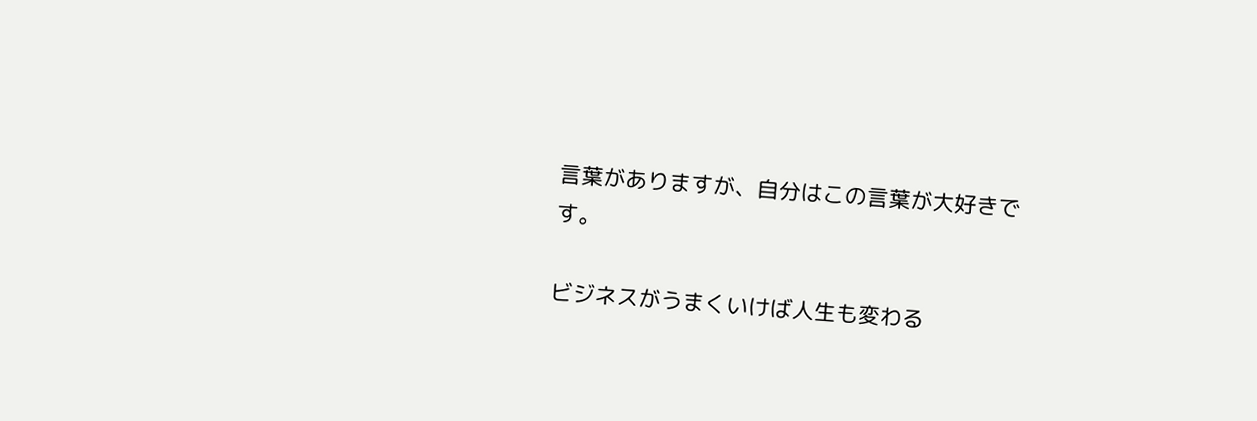言葉がありますが、自分はこの言葉が大好きです。

ビジネスがうまくいけば人生も変わる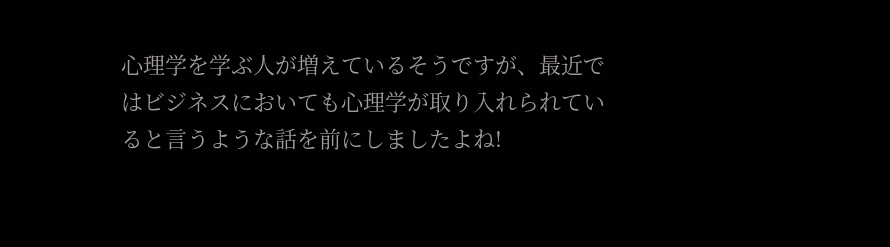心理学を学ぶ人が増えているそうですが、最近ではビジネスにおいても心理学が取り入れられていると言うような話を前にしましたよね!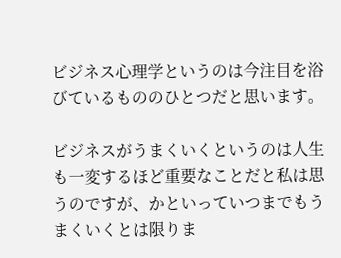ビジネス心理学というのは今注目を浴びているもののひとつだと思います。

ビジネスがうまくいくというのは人生も一変するほど重要なことだと私は思うのですが、かといっていつまでもうまくいくとは限りま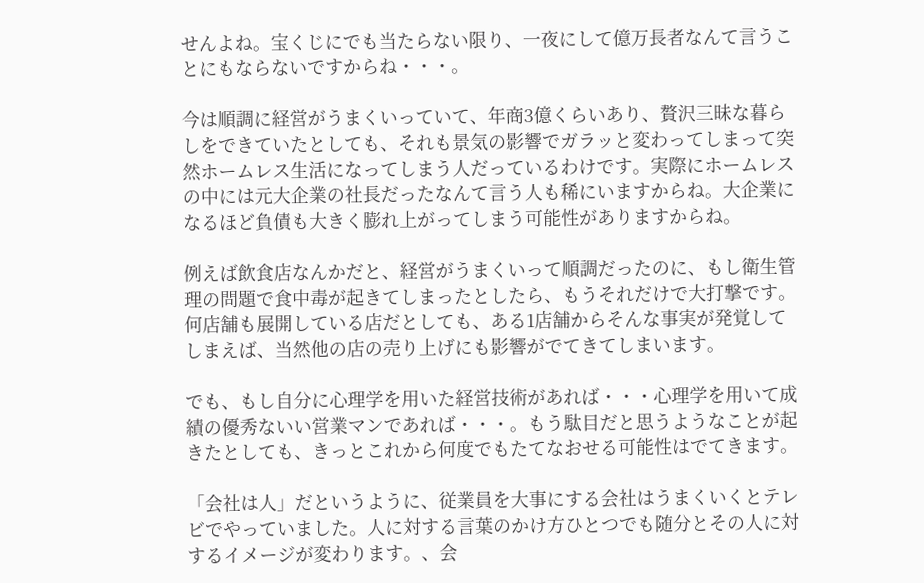せんよね。宝くじにでも当たらない限り、一夜にして億万長者なんて言うことにもならないですからね・・・。

今は順調に経営がうまくいっていて、年商3億くらいあり、贅沢三昧な暮らしをできていたとしても、それも景気の影響でガラッと変わってしまって突然ホームレス生活になってしまう人だっているわけです。実際にホームレスの中には元大企業の社長だったなんて言う人も稀にいますからね。大企業になるほど負債も大きく膨れ上がってしまう可能性がありますからね。

例えば飲食店なんかだと、経営がうまくいって順調だったのに、もし衛生管理の問題で食中毒が起きてしまったとしたら、もうそれだけで大打撃です。何店舗も展開している店だとしても、ある1店舗からそんな事実が発覚してしまえば、当然他の店の売り上げにも影響がでてきてしまいます。

でも、もし自分に心理学を用いた経営技術があれば・・・心理学を用いて成績の優秀ないい営業マンであれば・・・。もう駄目だと思うようなことが起きたとしても、きっとこれから何度でもたてなおせる可能性はでてきます。

「会社は人」だというように、従業員を大事にする会社はうまくいくとテレビでやっていました。人に対する言葉のかけ方ひとつでも随分とその人に対するイメージが変わります。、会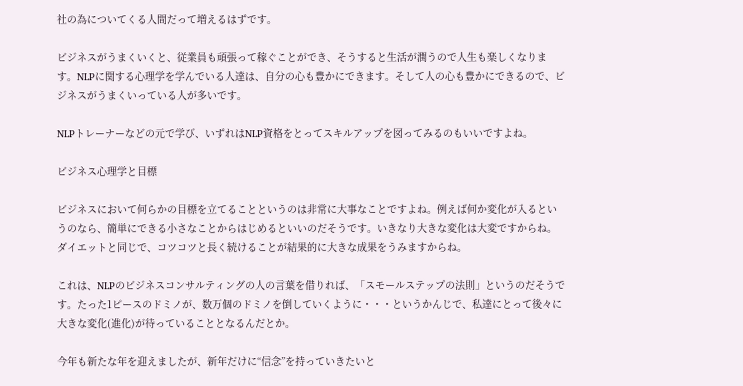社の為についてくる人間だって増えるはずです。

ビジネスがうまくいくと、従業員も頑張って稼ぐことができ、そうすると生活が潤うので人生も楽しくなります。NLPに関する心理学を学んでいる人達は、自分の心も豊かにできます。そして人の心も豊かにできるので、ビジネスがうまくいっている人が多いです。

NLPトレーナーなどの元で学び、いずれはNLP資格をとってスキルアップを図ってみるのもいいですよね。

ビジネス心理学と目標

ビジネスにおいて何らかの目標を立てることというのは非常に大事なことですよね。例えば何か変化が入るというのなら、簡単にできる小さなことからはじめるといいのだそうです。いきなり大きな変化は大変ですからね。ダイエットと同じで、コツコツと長く続けることが結果的に大きな成果をうみますからね。

これは、NLPのビジネスコンサルティングの人の言葉を借りれば、「スモールステップの法則」というのだそうです。たった1ピースのドミノが、数万個のドミノを倒していくように・・・というかんじで、私達にとって後々に大きな変化(進化)が待っていることとなるんだとか。

今年も新たな年を迎えましたが、新年だけに“信念”を持っていきたいと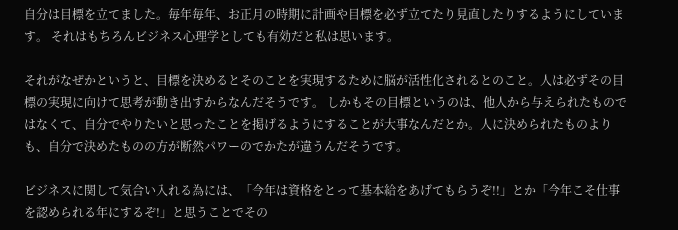自分は目標を立てました。毎年毎年、お正月の時期に計画や目標を必ず立てたり見直したりするようにしています。 それはもちろんビジネス心理学としても有効だと私は思います。

それがなぜかというと、目標を決めるとそのことを実現するために脳が活性化されるとのこと。人は必ずその目標の実現に向けて思考が動き出すからなんだそうです。 しかもその目標というのは、他人から与えられたものではなくて、自分でやりたいと思ったことを掲げるようにすることが大事なんだとか。人に決められたものよりも、自分で決めたものの方が断然パワーのでかたが違うんだそうです。

ビジネスに関して気合い入れる為には、「今年は資格をとって基本給をあげてもらうぞ!!」とか「今年こそ仕事を認められる年にするぞ!」と思うことでその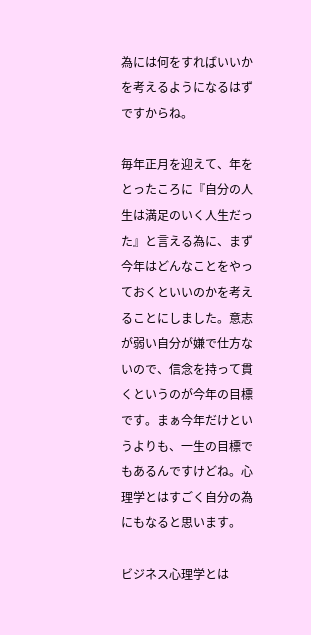為には何をすればいいかを考えるようになるはずですからね。

毎年正月を迎えて、年をとったころに『自分の人生は満足のいく人生だった』と言える為に、まず今年はどんなことをやっておくといいのかを考えることにしました。意志が弱い自分が嫌で仕方ないので、信念を持って貫くというのが今年の目標です。まぁ今年だけというよりも、一生の目標でもあるんですけどね。心理学とはすごく自分の為にもなると思います。

ビジネス心理学とは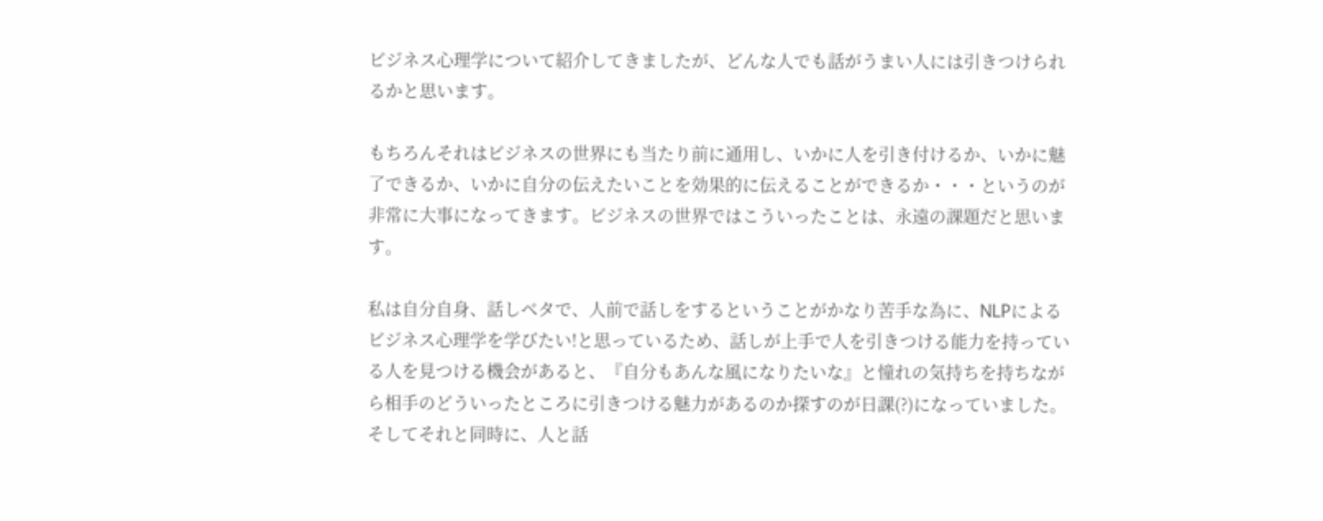ビジネス心理学について紹介してきましたが、どんな人でも話がうまい人には引きつけられるかと思います。

もちろんそれはビジネスの世界にも当たり前に通用し、いかに人を引き付けるか、いかに魅了できるか、いかに自分の伝えたいことを効果的に伝えることができるか・・・というのが非常に大事になってきます。ビジネスの世界ではこういったことは、永遠の課題だと思います。

私は自分自身、話しベタで、人前で話しをするということがかなり苦手な為に、NLPによるビジネス心理学を学びたい!と思っているため、話しが上手で人を引きつける能力を持っている人を見つける機会があると、『自分もあんな風になりたいな』と憧れの気持ちを持ちながら相手のどういったところに引きつける魅力があるのか探すのが日課(?)になっていました。そしてそれと同時に、人と話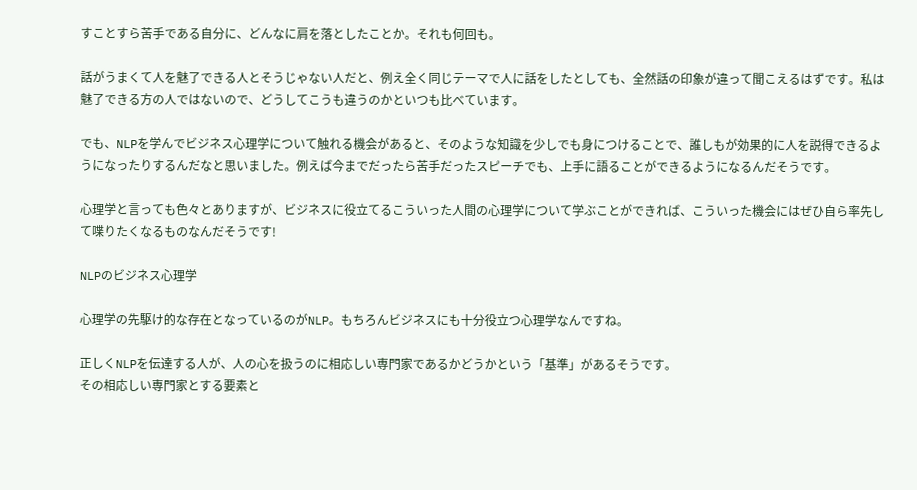すことすら苦手である自分に、どんなに肩を落としたことか。それも何回も。

話がうまくて人を魅了できる人とそうじゃない人だと、例え全く同じテーマで人に話をしたとしても、全然話の印象が違って聞こえるはずです。私は魅了できる方の人ではないので、どうしてこうも違うのかといつも比べています。

でも、NLPを学んでビジネス心理学について触れる機会があると、そのような知識を少しでも身につけることで、誰しもが効果的に人を説得できるようになったりするんだなと思いました。例えば今までだったら苦手だったスピーチでも、上手に語ることができるようになるんだそうです。

心理学と言っても色々とありますが、ビジネスに役立てるこういった人間の心理学について学ぶことができれば、こういった機会にはぜひ自ら率先して喋りたくなるものなんだそうです!

NLPのビジネス心理学

心理学の先駆け的な存在となっているのがNLP。もちろんビジネスにも十分役立つ心理学なんですね。

正しくNLPを伝達する人が、人の心を扱うのに相応しい専門家であるかどうかという「基準」があるそうです。
その相応しい専門家とする要素と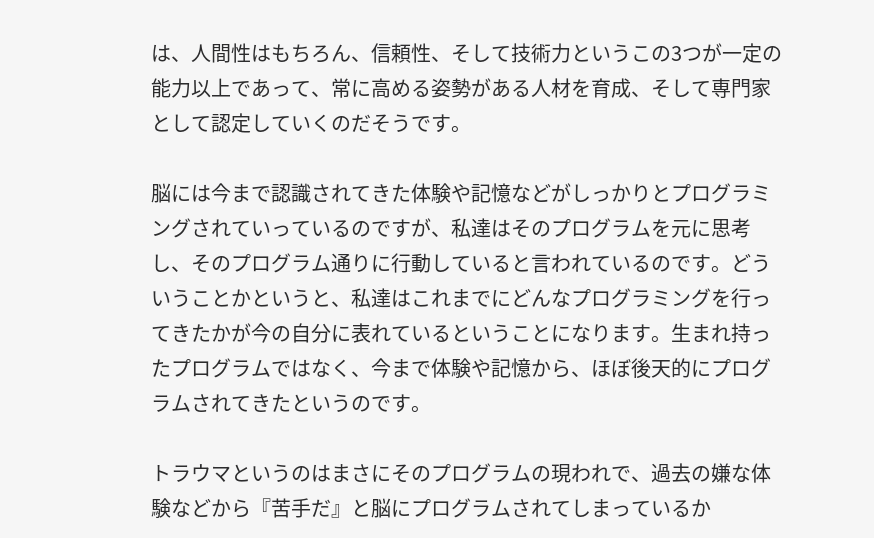は、人間性はもちろん、信頼性、そして技術力というこの3つが一定の能力以上であって、常に高める姿勢がある人材を育成、そして専門家として認定していくのだそうです。

脳には今まで認識されてきた体験や記憶などがしっかりとプログラミングされていっているのですが、私達はそのプログラムを元に思考し、そのプログラム通りに行動していると言われているのです。どういうことかというと、私達はこれまでにどんなプログラミングを行ってきたかが今の自分に表れているということになります。生まれ持ったプログラムではなく、今まで体験や記憶から、ほぼ後天的にプログラムされてきたというのです。

トラウマというのはまさにそのプログラムの現われで、過去の嫌な体験などから『苦手だ』と脳にプログラムされてしまっているか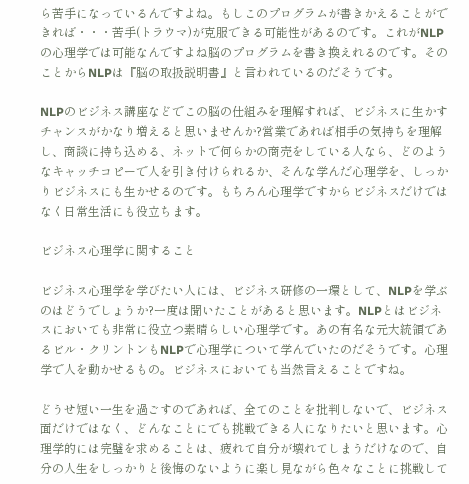ら苦手になっているんですよね。もしこのプログラムが書きかえることができれば・・・苦手(トラウマ)が克服できる可能性があるのです。これがNLPの心理学では可能なんですよね脳のプログラムを書き換えれるのです。そのことからNLPは『脳の取扱説明書』と言われているのだそうです。

NLPのビジネス講座などでこの脳の仕組みを理解すれば、ビジネスに生かすチャンスがかなり増えると思いませんか?営業であれば相手の気持ちを理解し、商談に持ち込める、ネットで何らかの商売をしている人なら、どのようなキャッチコピーで人を引き付けられるか、そんな学んだ心理学を、しっかりビジネスにも生かせるのです。もちろん心理学ですからビジネスだけではなく日常生活にも役立ちます。

ビジネス心理学に関すること

ビジネス心理学を学びたい人には、ビジネス研修の一環として、NLPを学ぶのはどうでしょうか?一度は聞いたことがあると思います。NLPとはビジネスにおいても非常に役立つ素晴らしい心理学です。あの有名な元大統領であるビル・クリントンもNLPで心理学について学んでいたのだそうです。心理学で人を動かせるもの。ビジネスにおいても当然言えることですね。

どうせ短い一生を過ごすのであれば、全てのことを批判しないで、ビジネス面だけではなく、どんなことにでも挑戦できる人になりたいと思います。心理学的には完璧を求めることは、疲れて自分が壊れてしまうだけなので、自分の人生をしっかりと後悔のないように楽し見ながら色々なことに挑戦して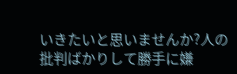いきたいと思いませんか?人の批判ばかりして勝手に嫌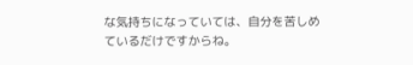な気持ちになっていては、自分を苦しめているだけですからね。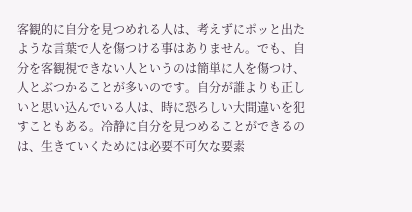客観的に自分を見つめれる人は、考えずにポッと出たような言葉で人を傷つける事はありません。でも、自分を客観視できない人というのは簡単に人を傷つけ、人とぶつかることが多いのです。自分が誰よりも正しいと思い込んでいる人は、時に恐ろしい大間違いを犯すこともある。冷静に自分を見つめることができるのは、生きていくためには必要不可欠な要素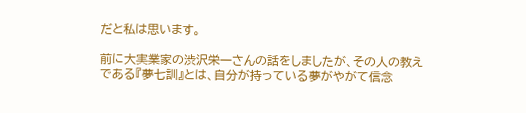だと私は思います。

前に大実業家の渋沢栄一さんの話をしましたが、その人の教えである『夢七訓』とは、自分が持っている夢がやがて信念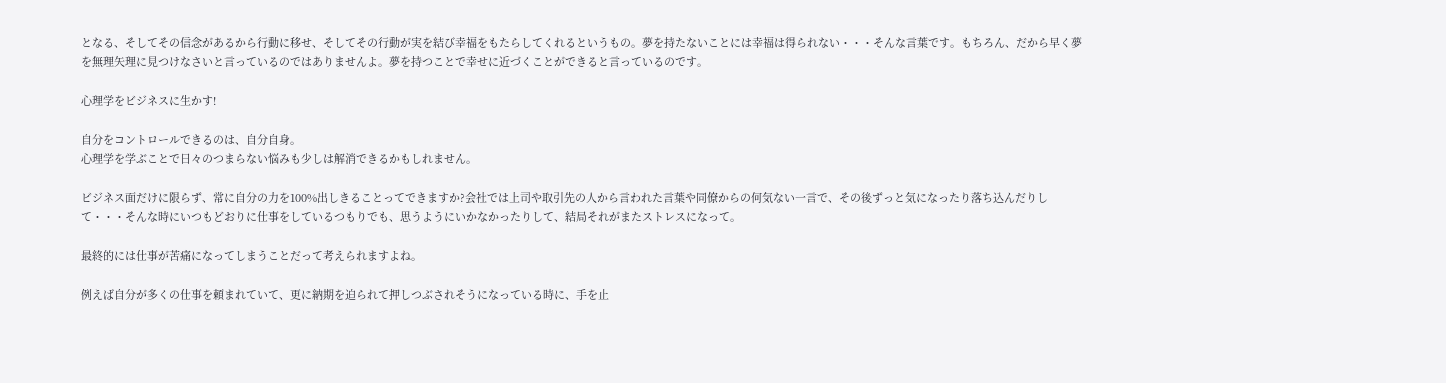となる、そしてその信念があるから行動に移せ、そしてその行動が実を結び幸福をもたらしてくれるというもの。夢を持たないことには幸福は得られない・・・そんな言葉です。もちろん、だから早く夢を無理矢理に見つけなさいと言っているのではありませんよ。夢を持つことで幸せに近づくことができると言っているのです。

心理学をビジネスに生かす!

自分をコントロールできるのは、自分自身。
心理学を学ぶことで日々のつまらない悩みも少しは解消できるかもしれません。

ビジネス面だけに限らず、常に自分の力を100%出しきることってできますか?会社では上司や取引先の人から言われた言葉や同僚からの何気ない一言で、その後ずっと気になったり落ち込んだりして・・・そんな時にいつもどおりに仕事をしているつもりでも、思うようにいかなかったりして、結局それがまたストレスになって。

最終的には仕事が苦痛になってしまうことだって考えられますよね。

例えば自分が多くの仕事を頼まれていて、更に納期を迫られて押しつぶされそうになっている時に、手を止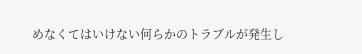めなくてはいけない何らかのトラブルが発生し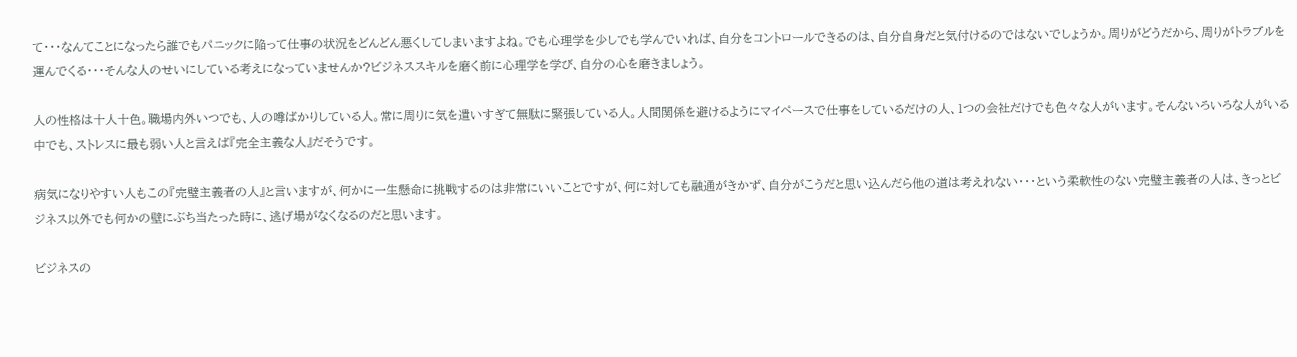て・・・なんてことになったら誰でもパニックに陥って仕事の状況をどんどん悪くしてしまいますよね。でも心理学を少しでも学んでいれば、自分をコントロールできるのは、自分自身だと気付けるのではないでしょうか。周りがどうだから、周りがトラブルを運んでくる・・・そんな人のせいにしている考えになっていませんか?ビジネススキルを磨く前に心理学を学び、自分の心を磨きましょう。

人の性格は十人十色。職場内外いつでも、人の噂ばかりしている人。常に周りに気を遣いすぎて無駄に緊張している人。人間関係を避けるようにマイペースで仕事をしているだけの人、1つの会社だけでも色々な人がいます。そんないろいろな人がいる中でも、ストレスに最も弱い人と言えば『完全主義な人』だそうです。

病気になりやすい人もこの『完璧主義者の人』と言いますが、何かに一生懸命に挑戦するのは非常にいいことですが、何に対しても融通がきかず、自分がこうだと思い込んだら他の道は考えれない・・・という柔軟性のない完璧主義者の人は、きっとビジネス以外でも何かの壁にぶち当たった時に、逃げ場がなくなるのだと思います。

ビジネスの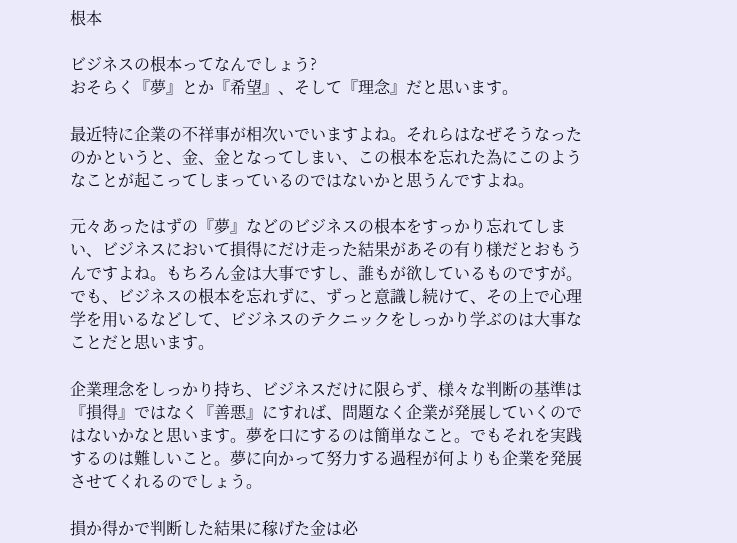根本

ビジネスの根本ってなんでしょう?
おそらく『夢』とか『希望』、そして『理念』だと思います。

最近特に企業の不祥事が相次いでいますよね。それらはなぜそうなったのかというと、金、金となってしまい、この根本を忘れた為にこのようなことが起こってしまっているのではないかと思うんですよね。

元々あったはずの『夢』などのビジネスの根本をすっかり忘れてしまい、ビジネスにおいて損得にだけ走った結果があその有り様だとおもうんですよね。もちろん金は大事ですし、誰もが欲しているものですが。でも、ビジネスの根本を忘れずに、ずっと意識し続けて、その上で心理学を用いるなどして、ビジネスのテクニックをしっかり学ぶのは大事なことだと思います。

企業理念をしっかり持ち、ビジネスだけに限らず、様々な判断の基準は『損得』ではなく『善悪』にすれば、問題なく企業が発展していくのではないかなと思います。夢を口にするのは簡単なこと。でもそれを実践するのは難しいこと。夢に向かって努力する過程が何よりも企業を発展させてくれるのでしょう。

損か得かで判断した結果に稼げた金は必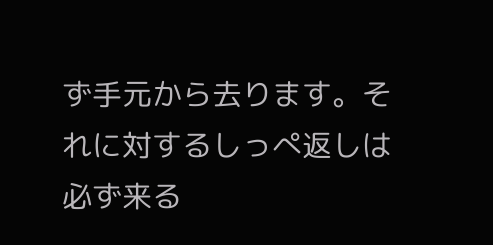ず手元から去ります。それに対するしっぺ返しは必ず来る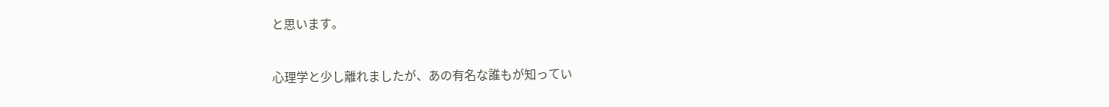と思います。

心理学と少し離れましたが、あの有名な誰もが知ってい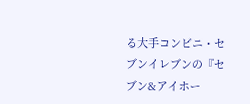る大手コンビニ・セブンイレブンの『セブン&アイホー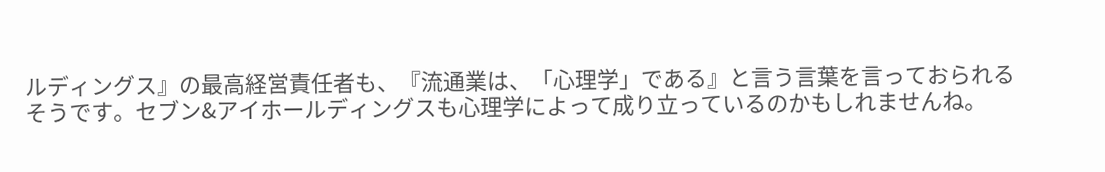ルディングス』の最高経営責任者も、『流通業は、「心理学」である』と言う言葉を言っておられるそうです。セブン&アイホールディングスも心理学によって成り立っているのかもしれませんね。